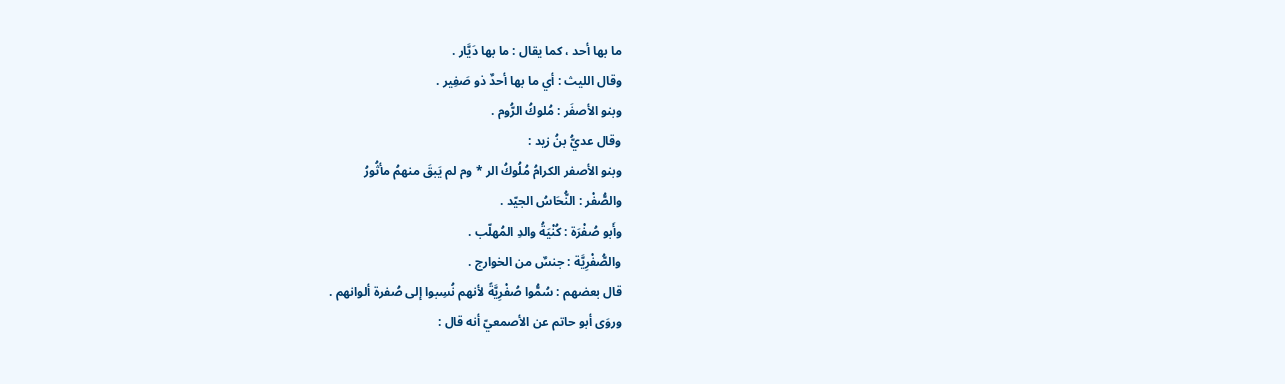ما بها أحد ، كما يقال : ما بها دَيَّار .
وقال الليث : أي ما بها أحدٌ ذو صَفِير .
وبنو الأصفَر : مُلوكُ الرُّوم .
وقال عديُّ بنُ زيد :
وبنو الأصفر الكرامُ مُلُوكُ الر * وم لم يَبقَ منهمُ مأثُورُ
والصُّفْر : النُّحَاسُ الجيّد .
وأَبو صُفْرَة : كُنْيَةُ والدِ المُهلّب .
والصُّفْرِيَّة : جنسٌ من الخوارج .
قال بعضهم : سُمُّوا صُفْرِيَّةً لأنهم نُسِبوا إلى صُفرة ألوانهم .
وروَى أبو حاتم عن الأصمعيّ أنه قال :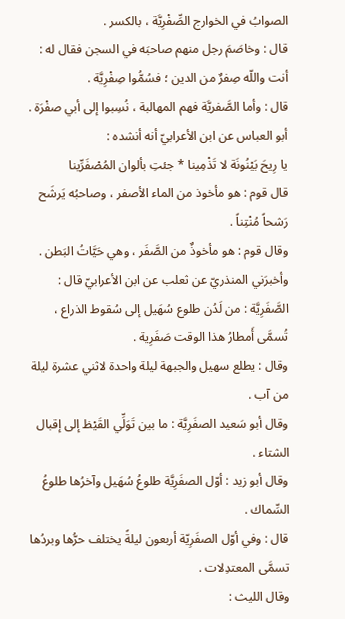الصوابُ في الخوارج الصِّفْرِيَّة ، بالكسر .
قال : وخاصَمَ رجل منهم صاحبَه في السجن فقال له : أنت واللّه صِفرٌ من الدين ؛ فسُمُّوا صِفْرِيَّة .
قال : وأما الصَّفريَّة فهم المهالبة ، نُسِبوا إلى أبي صفْرَة .
أبو العباس عن ابن الأعرابيّ أنه أنشده :
يا رِيحَ بَيْنُونَة لا تَذْمِينا * جئتِ بألوان المُصْفَرِّينا
قال قوم : هو مأخوذ من الماء الأصفر ، وصاحبُه يَرشَح رَشحاً مُنْتِناً .
وقال قوم : هو مأخوذٌ من الصَّفَر ، وهي حَيَّاتُ البَطن .
وأخبرَني المنذريّ عن ثعلب عن ابن الأعرابيّ قال : الصَّفَرِيَّة : من لَدُن طلوع سُهَيل إلى سُقوط الذراع ، تُسمَّى أَمطارُ هذا الوقت صَفَرِية .
وقال : يطلع سهيل والجبهة ليلة واحدة لاثني عشرة ليلة من آب .
وقال أبو سَعيد الصفَرِيَّة : ما بين تَوَلِّي القَيْظ إلى إقبال الشتاء .
وقال أبو زيد : أوّل الصفَرِيَّة طلوعُ سُهَيل وآخرُها طلوعُ السِّماك .
قال : وفي أوّل الصفَرِيّة أربعون ليلةً يختلف حرُّها وبردُها تسمَّى المعتدِلات .
وقال الليث :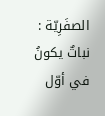الصفَرِيّة : نباتٌ يكونُ في أوّل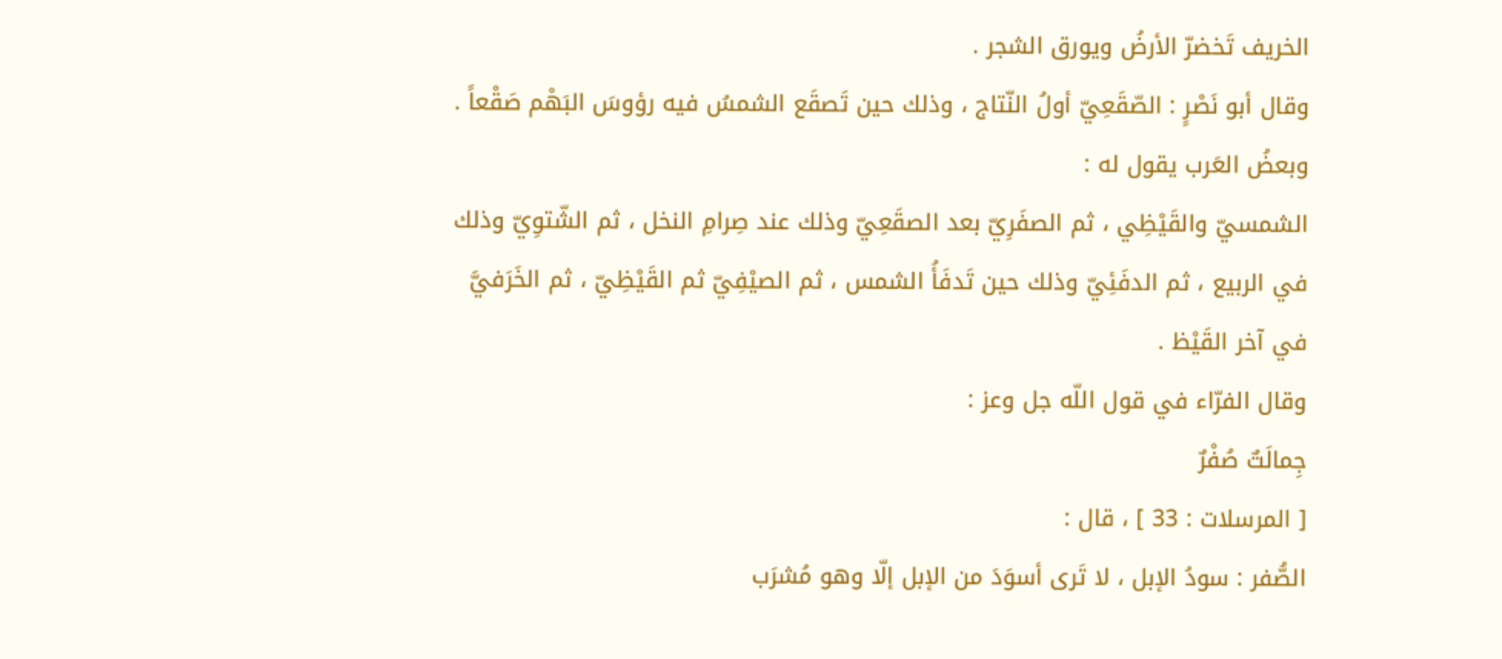الخريف تَخضرّ الأرضُ ويورق الشجر .
وقال أبو نَصْرٍ : الصّقَعِيّ أولُ النّتاج ، وذلك حين تَصقَع الشمسُ فيه رؤوسَ البَهْم صَقْعاً . وبعضُ العَرب يقول له :
الشمسيّ والقَيْظِي ، ثم الصفَرِيّ بعد الصقَعِيّ وذلك عند صِرامِ النخل ، ثم الشّتوِيّ وذلك في الربيع ، ثم الدفَئِيّ وذلك حين تَدفَأُ الشمس ، ثم الصيْفِيّ ثم القَيْظِيّ ، ثم الخَرَفيَّ في آخر القَيْظ .
وقال الفرّاء في قول اللّه جل وعز :
جِمالَتٌ صُفْرٌ
[ المرسلات : 33 ] ، قال :
الصُّفر : سودُ الإبل ، لا تَرى أسوَدَ من الإبل إلّا وهو مُشرَب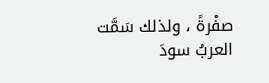صفْرةً ، ولذلك سَمَّت العربُ سودَ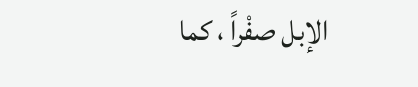الإبل صفْراً ، كما